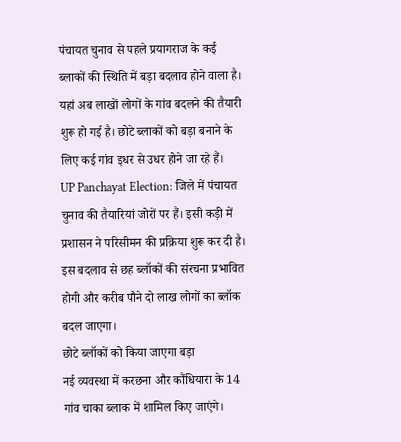पंचायत चुनाव से पहले प्रयागराज के कई ब्लाकों की स्थिति में बड़ा बदलाव होने वाला है। यहां अब लाखों लोगों के गांव बदलने की तैयारी शुरू हो गई है। छोटे ब्लाकों को बड़ा बनाने के लिए कई गांव इधर से उधर होने जा रहे हैं।
UP Panchayat Election: जिले में पंचायत चुनाव की तैयारियां जोरों पर हैं। इसी कड़ी में प्रशासन ने परिसीमन की प्रक्रिया शुरू कर दी है। इस बदलाव से छह ब्लॉकों की संरचना प्रभावित होगी और करीब पौने दो लाख लोगों का ब्लॉक बदल जाएगा।
छोटे ब्लॉकों को किया जाएगा बड़ा
नई व्यवस्था में करछना और कौंधियारा के 14 गांव चाका ब्लाक में शामिल किए जाएंगे।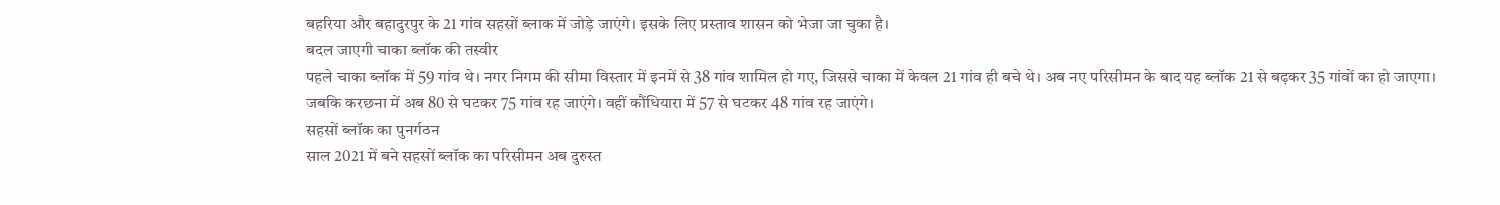बहरिया और बहादुरपुर के 21 गांव सहसों ब्लाक में जोड़े जाएंगे। इसके लिए प्रस्ताव शासन को भेजा जा चुका है।
बदल जाएगी चाका ब्लॉक की तस्वीर
पहले चाका ब्लॉक में 59 गांव थे। नगर निगम की सीमा विस्तार में इनमें से 38 गांव शामिल हो गए, जिससे चाका में केवल 21 गांव ही बचे थे। अब नए परिसीमन के बाद यह ब्लॉक 21 से बढ़कर 35 गांवों का हो जाएगा। जबकि करछना में अब 80 से घटकर 75 गांव रह जाएंगे। वहीं कौंधियारा में 57 से घटकर 48 गांव रह जाएंगे।
सहसों ब्लॉक का पुनर्गठन
साल 2021 में बने सहसों ब्लॉक का परिसीमन अब दुरुस्त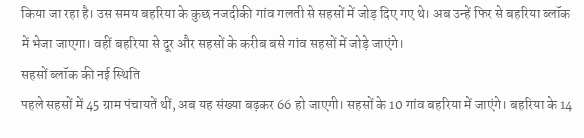किया जा रहा है। उस समय बहरिया के कुछ नजदीकी गांव गलती से सहसों में जोड़ दिए गए थे। अब उन्हें फिर से बहरिया ब्लॉक में भेजा जाएगा। वहीं बहरिया से दूर और सहसों के करीब बसे गांव सहसों में जोड़े जाएंगे।
सहसों ब्लॉक की नई स्थिति
पहले सहसों में 45 ग्राम पंचायतें थीं, अब यह संख्या बढ़कर 66 हो जाएगी। सहसों के 10 गांव बहरिया में जाएंगे। बहरिया के 14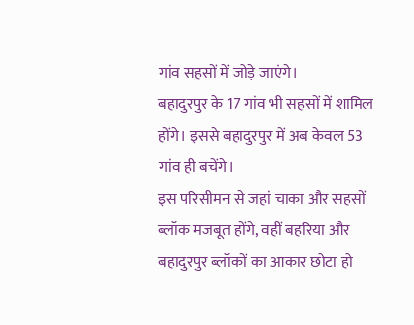गांव सहसों में जोड़े जाएंगे।
बहादुरपुर के 17 गांव भी सहसों में शामिल होंगे। इससे बहादुरपुर में अब केवल 53 गांव ही बचेंगे।
इस परिसीमन से जहां चाका और सहसों ब्लॉक मजबूत होंगे, वहीं बहरिया और बहादुरपुर ब्लॉकों का आकार छोटा हो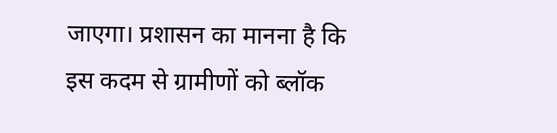जाएगा। प्रशासन का मानना है कि इस कदम से ग्रामीणों को ब्लॉक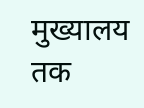मुख्यालय तक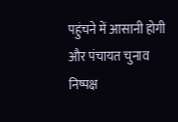पहुंचने में आसानी होगी और पंचायत चुनाव निष्पक्ष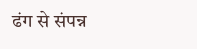ढंग से संपन्न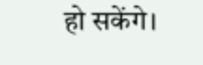हो सकेंगे।